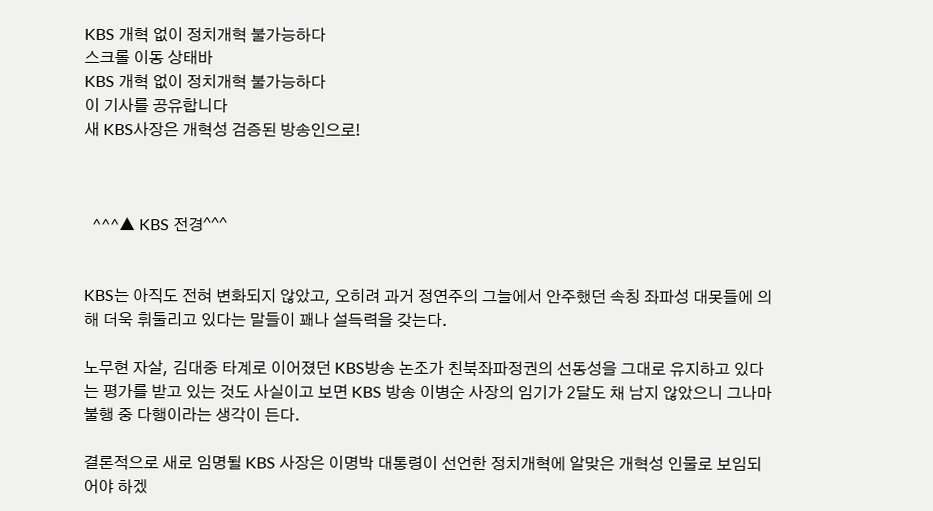KBS 개혁 없이 정치개혁 불가능하다
스크롤 이동 상태바
KBS 개혁 없이 정치개혁 불가능하다
이 기사를 공유합니다
새 KBS사장은 개혁성 검증된 방송인으로!



  ^^^▲ KBS 전경^^^


KBS는 아직도 전혀 변화되지 않았고, 오히려 과거 정연주의 그늘에서 안주했던 속칭 좌파성 대못들에 의해 더욱 휘둘리고 있다는 말들이 꽤나 설득력을 갖는다.

노무현 자살, 김대중 타계로 이어졌던 KBS방송 논조가 친북좌파정권의 선동성을 그대로 유지하고 있다는 평가를 받고 있는 것도 사실이고 보면 KBS 방송 이병순 사장의 임기가 2달도 채 남지 않았으니 그나마 불행 중 다행이라는 생각이 든다.

결론적으로 새로 임명될 KBS 사장은 이명박 대통령이 선언한 정치개혁에 알맞은 개혁성 인물로 보임되어야 하겠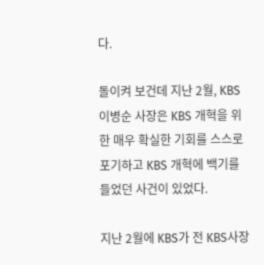다.

돌이켜 보건데 지난 2월, KBS 이병순 사장은 KBS 개혁을 위한 매우 확실한 기회를 스스로 포기하고 KBS 개혁에 백기를 들었던 사건이 있었다.

지난 2월에 KBS가 전 KBS사장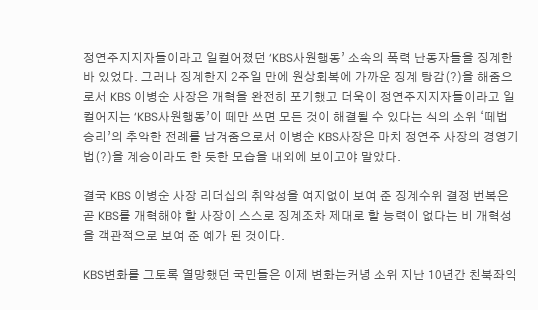정연주지지자들이라고 일컬어졌던 ‘KBS사원행동’ 소속의 폭력 난동자들을 징계한 바 있었다. 그러나 징계한지 2주일 만에 원상회복에 가까운 징계 탕감(?)을 해줌으로서 KBS 이병순 사장은 개혁을 완전히 포기했고 더욱이 정연주지지자들이라고 일컬어지는 ‘KBS사원행동’이 떼만 쓰면 모든 것이 해결될 수 있다는 식의 소위 ‘떼법 승리’의 추악한 전례를 남겨줌으로서 이병순 KBS사장은 마치 정연주 사장의 경영기법(?)을 계승이라도 한 듯한 모습을 내외에 보이고야 말았다.

결국 KBS 이병순 사장 리더십의 취약성을 여지없이 보여 준 징계수위 결정 번복은 곧 KBS를 개혁해야 할 사장이 스스로 징계조차 제대로 할 능력이 없다는 비 개혁성을 객관적으로 보여 준 예가 된 것이다.

KBS변화를 그토록 열망했던 국민들은 이제 변화는커녕 소위 지난 10년간 친북좌익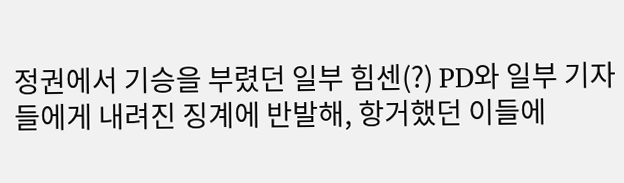정권에서 기승을 부렸던 일부 힘센(?) PD와 일부 기자들에게 내려진 징계에 반발해, 항거했던 이들에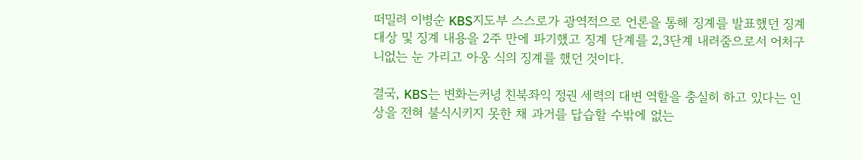떠밀려 이병순 KBS지도부 스스로가 광역적으로 언론을 통해 징계를 발표했던 징계대상 및 징계 내용을 2주 만에 파기했고 징계 단계를 2,3단계 내려줌으로서 어처구니없는 눈 가리고 아웅 식의 징계를 했던 것이다.

결국, KBS는 변화는커녕 친북좌익 정권 세력의 대변 역할을 충실히 하고 있다는 인상을 전혀 불식시키지 못한 채 과거를 답습할 수밖에 없는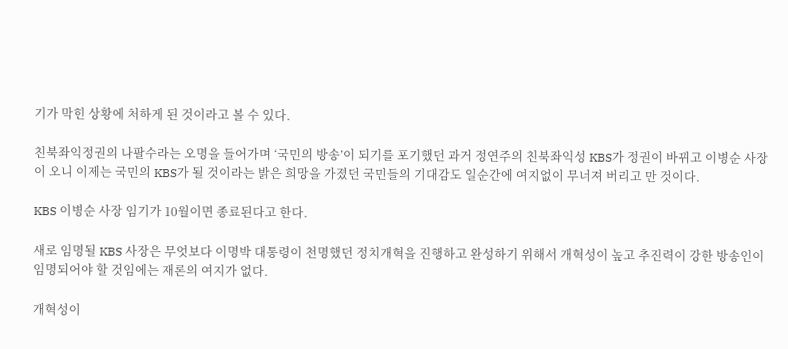기가 막힌 상황에 처하게 된 것이라고 볼 수 있다.

친북좌익정권의 나팔수라는 오명을 들어가며 ‘국민의 방송’이 되기를 포기했던 과거 정연주의 친북좌익성 KBS가 정권이 바뀌고 이병순 사장이 오니 이제는 국민의 KBS가 될 것이라는 밝은 희망을 가졌던 국민들의 기대감도 일순간에 여지없이 무너져 버리고 만 것이다.

KBS 이병순 사장 임기가 10월이면 종료된다고 한다.

새로 임명될 KBS 사장은 무엇보다 이명박 대통령이 천명했던 정치개혁을 진행하고 완성하기 위해서 개혁성이 높고 추진력이 강한 방송인이 임명되어야 할 것임에는 재론의 여지가 없다.

개혁성이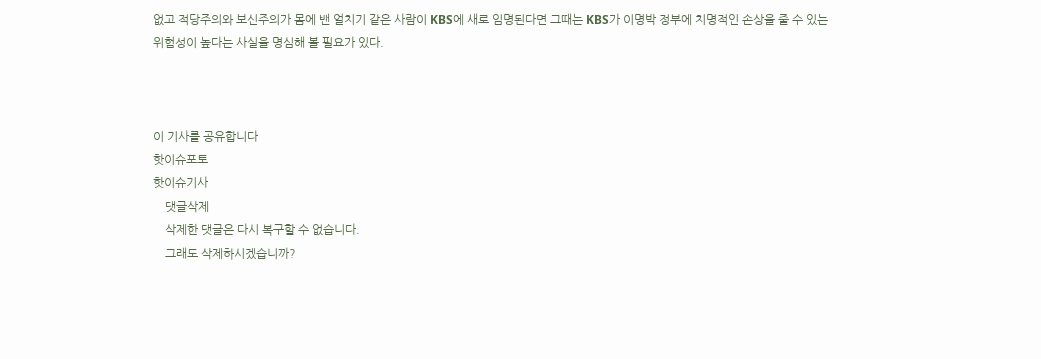없고 적당주의와 보신주의가 몸에 밴 얼치기 같은 사람이 KBS에 새로 임명된다면 그때는 KBS가 이명박 정부에 치명적인 손상을 줄 수 있는 위험성이 높다는 사실을 명심해 볼 필요가 있다.



이 기사를 공유합니다
핫이슈포토
핫이슈기사
    댓글삭제
    삭제한 댓글은 다시 복구할 수 없습니다.
    그래도 삭제하시겠습니까?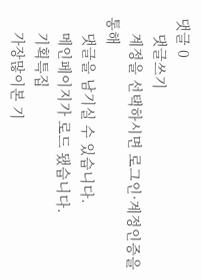댓글 0
    댓글쓰기
    계정을 선택하시면 로그인·계정인증을 통해
    댓글을 남기실 수 있습니다.
    메인페이지가 로드 됐습니다.
    기획특집
    가장많이본 기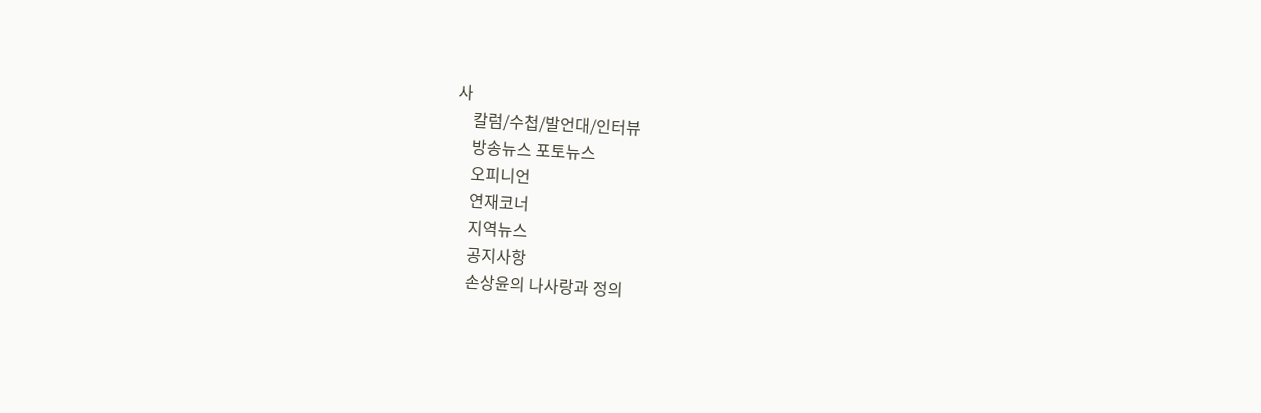사
    칼럼/수첩/발언대/인터뷰
    방송뉴스 포토뉴스
    오피니언
    연재코너
    지역뉴스
    공지사항
    손상윤의 나사랑과 정의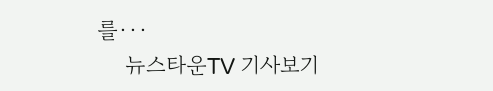를···
    뉴스타운TV 기사보기